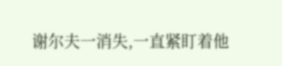谢尔夫一消失,一直紧盯着他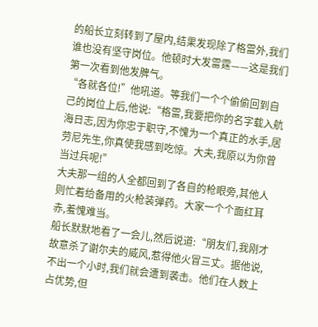的船长立刻转到了屋内,结果发现除了格雷外,我们谁也没有坚守岗位。他顿时大发雷霆——这是我们第一次看到他发脾气。
“各就各位!”他吼道。等我们一个个偷偷回到自己的岗位上后,他说:“格雷,我要把你的名字载入航海日志,因为你忠于职守,不愧为一个真正的水手,居劳尼先生,你真使我感到吃惊。大夫,我原以为你曾当过兵呢!”
大夫那一组的人全都回到了各自的枪眼旁,其他人则忙着给备用的火枪装弹药。大家一个个面红耳赤,羞愧难当。
船长默默地看了一会儿,然后说道:“朋友们,我刚才故意杀了谢尔夫的威风,惹得他火冒三丈。据他说,不出一个小时,我们就会遭到袭击。他们在人数上占优势,但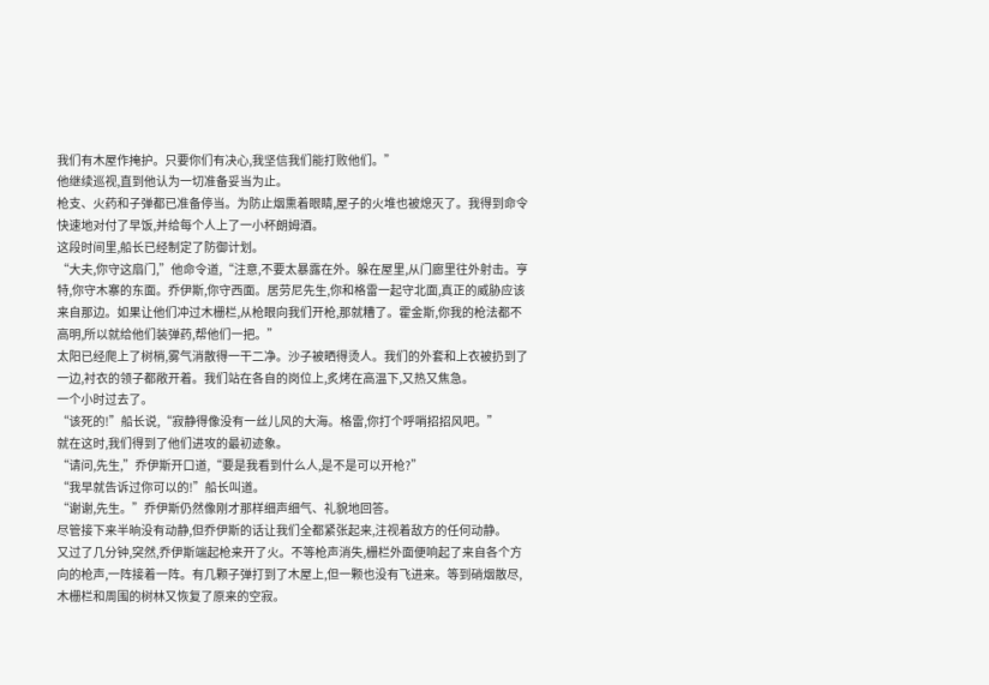我们有木屋作掩护。只要你们有决心,我坚信我们能打败他们。”
他继续巡视,直到他认为一切准备妥当为止。
枪支、火药和子弹都已准备停当。为防止烟熏着眼睛,屋子的火堆也被熄灭了。我得到命令快速地对付了早饭,并给每个人上了一小杯朗姆酒。
这段时间里,船长已经制定了防御计划。
“大夫,你守这扇门,”他命令道,“注意,不要太暴露在外。躲在屋里,从门廊里往外射击。亨特,你守木寨的东面。乔伊斯,你守西面。居劳尼先生,你和格雷一起守北面,真正的威胁应该来自那边。如果让他们冲过木栅栏,从枪眼向我们开枪,那就糟了。霍金斯,你我的枪法都不高明,所以就给他们装弹药,帮他们一把。”
太阳已经爬上了树梢,雾气消散得一干二净。沙子被晒得烫人。我们的外套和上衣被扔到了一边,衬衣的领子都敞开着。我们站在各自的岗位上,炙烤在高温下,又热又焦急。
一个小时过去了。
“该死的!”船长说,“寂静得像没有一丝儿风的大海。格雷,你打个呼哨招招风吧。”
就在这时,我们得到了他们进攻的最初迹象。
“请问,先生,”乔伊斯开口道,“要是我看到什么人,是不是可以开枪?”
“我早就告诉过你可以的!”船长叫道。
“谢谢,先生。”乔伊斯仍然像刚才那样细声细气、礼貌地回答。
尽管接下来半晌没有动静,但乔伊斯的话让我们全都紧张起来,注视着敌方的任何动静。
又过了几分钟,突然,乔伊斯端起枪来开了火。不等枪声消失,栅栏外面便响起了来自各个方向的枪声,一阵接着一阵。有几颗子弹打到了木屋上,但一颗也没有飞进来。等到硝烟散尽,木栅栏和周围的树林又恢复了原来的空寂。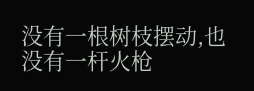没有一根树枝摆动,也没有一杆火枪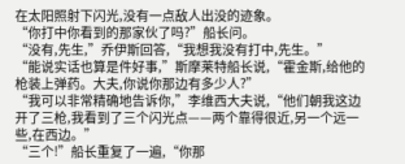在太阳照射下闪光,没有一点敌人出没的迹象。
“你打中你看到的那家伙了吗?”船长问。
“没有,先生,”乔伊斯回答,“我想我没有打中,先生。”
“能说实话也算是件好事,”斯摩莱特船长说,“霍金斯,给他的枪装上弹药。大夫,你说你那边有多少人?”
“我可以非常精确地告诉你,”李维西大夫说,“他们朝我这边开了三枪,我看到了三个闪光点——两个靠得很近,另一个远一些,在西边。”
“三个!”船长重复了一遍,“你那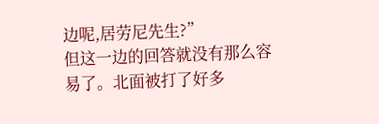边呢,居劳尼先生?”
但这一边的回答就没有那么容易了。北面被打了好多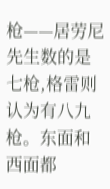枪——居劳尼先生数的是七枪,格雷则认为有八九枪。东面和西面都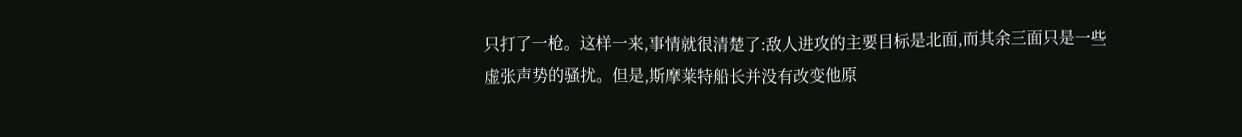只打了一枪。这样一来,事情就很清楚了:敌人进攻的主要目标是北面,而其余三面只是一些虚张声势的骚扰。但是,斯摩莱特船长并没有改变他原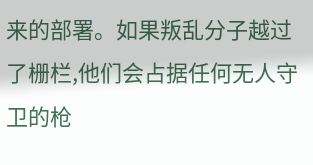来的部署。如果叛乱分子越过了栅栏,他们会占据任何无人守卫的枪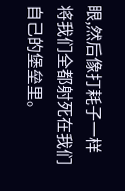眼,然后像打耗子一样将我们全都射死在我们自己的堡垒里。